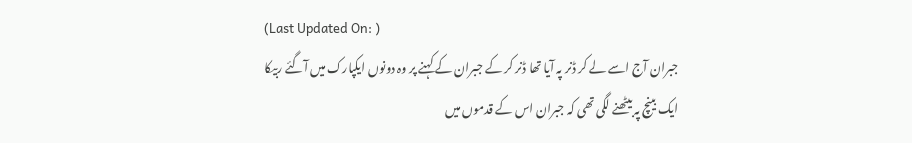(Last Updated On: )
جبران آج اسے لے کر ڈنر پہ آیا تھا ڈنر کر کے جبران کے کہنے پر وہ دونوں ایکپارک میں آگئے ربیکا ایک بینچ پہ بیٹھنے لگی تھی کہ جبران اس کے قدموں میں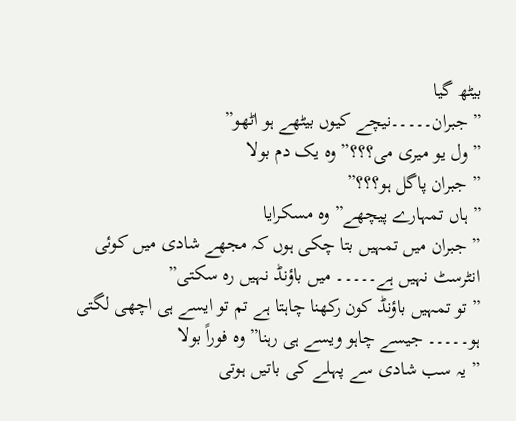بیٹھ گیا
” جبران۔۔۔۔۔نیچے کیوں بیٹھے ہو اٹھو”
” ول یو میری می؟؟؟” وہ یک دم بولا
” جبران پاگل ہو؟؟؟”
” ہاں تمہارے پیچھے” وہ مسکرایا
” جبران میں تمہیں بتا چکی ہوں کہ مجھے شادی میں کوئی انٹرسٹ نہیں ہے۔۔۔۔۔ میں باؤنڈ نہیں رہ سکتی”
” تو تمہیں باؤنڈ کون رکھنا چاہتا ہے تم تو ایسے ہی اچھی لگتی ہو۔۔۔۔۔ جیسے چاہو ویسے ہی رہنا” وہ فوراً بولا
” یہ سب شادی سے پہلے کی باتیں ہوتی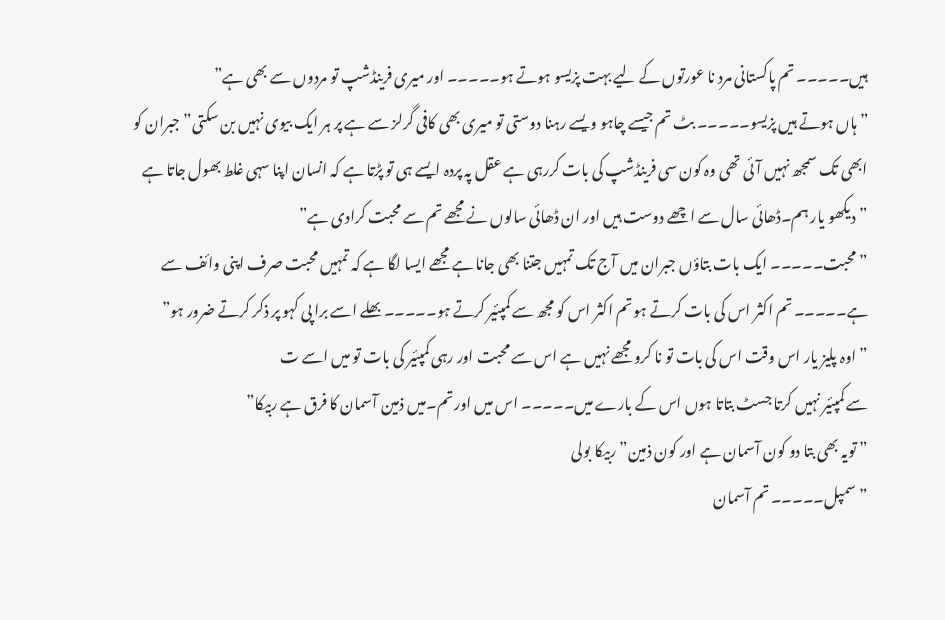ہیں۔۔۔۔۔ تم پاکستانی مرد نا عورتوں کے لیے بہت پزیسو ہوتے ہو۔۔۔۔۔ اور میری فرینڈشپ تو مردوں سے بھی ہے”
” ہاں ہوتے ہیں پزیسو۔۔۔۔۔ بٹ تم جیسے چاہو ویسے رہنا دوستی تو میری بھی کافی گرلز سے ہے پر ہر ایک بیوی نہیں بن سکتی” جبران کو ابھی تک سمجھ نہیں آئی تھی وہ کون سی فرینڈشپ کی بات کررہی ہے عقل پہ پردہ ایسے ہی تو پڑتا ہے کہ انسان اپنا سہی غلط بھول جاتا ہے
” دیکھو یار ہم۔ڈھائی سال سے اچھے دوست ہیں اور ان ڈھائی سالوں نے مجھے تم سے محبت کرادی ہے”
” محبت۔۔۔۔۔ ایک بات بتاؤں جبران میں آج تک تمہیں جتنا بھی جانا ہے مجھے ایسا لگا ہے کہ تمہیں محبت صرف اپنی وائف سے ہے۔۔۔۔۔ تم اکثر اس کی بات کرتے ہو تم اکثر اس کو مجھ سے کمپئیر کرتے ہو۔۔۔۔۔ بھلے اسے برا پی کہو پر ذکر کرتے ضرور ہو”
” اوہ پلیز یار اس وقت اس کی بات تو نا کرو مجھے نہیں ہے اس سے محبت اور رہی کمپئیر کی بات تو میں اسے ت
سے کمپئیر نہیں کرتا جسٹ بتاتا ہوں اس کے بارے میں۔۔۔۔۔ اس میں اور تم۔میں ذمین آسمان کا فرق ہے ربیکا”
” تویہ بھی بتا دو کون آسمان ہے اور کون ذمین” ربیکا بولی
” سمپل۔۔۔۔۔ تم آسمان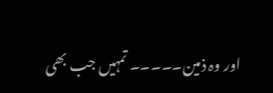اور وہ ذمین۔۔۔۔۔ تمہیں جب بھی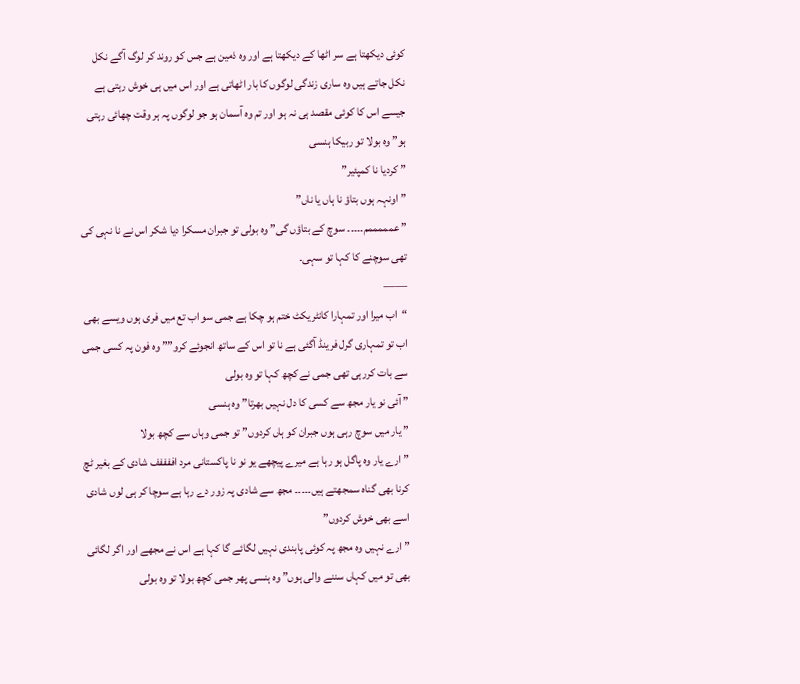کوئی دیکھتا ہے سر اٹھا کے دیکھتا ہے اور وہ ذمین ہے جس کو روند کر لوگ آگے نکل نکل جاتے ہیں وہ ساری زندگی لوگوں کا بار اٹھاتی ہے اور اس میں ہی خوش رہتی ہے جیسے اس کا کوئی مقصد ہی نہ ہو اور تم وہ آسمان ہو جو لوگوں پہ ہر وقت چھائی رہتی ہو” وہ بولا تو ربیکا ہنسی
” کردیا نا کمپئیر”
” اونہہ ہوں بتاؤ نا ہاں یا ناں”
” عمممممم۔۔۔۔۔ سوچ کے بتاؤں گی” وہ بولی تو جبران مسکرا دیا شکر اس نے نا نہی کی تھی سوچنے کا کہا تو سہی۔
——
“اب میرا اور تمہارا کانٹریکٹ ختم ہو چکا ہے جمی سو اب تع میں فری ہوں ویسے بھی اب تو تمہاری گرل فرینڈ آگئی ہے نا تو اس کے ساتھ انجوئے کرو”” وہ فون پہ کسی جمی سے بات کررہی تھی جمی نے کچھ کہا تو وہ بولی
” آئی نو یار مجھ سے کسی کا دل نہیں بھرتا” وہ ہنسی
” یار میں سوچ رہی ہوں جبران کو ہاں کردوں” تو جمی وہاں سے کچھ بولا
” ارے یار وہ پاگل ہو رہا ہے میرے پیچھے یو نو نا پاکستانی مرد اففففف شادی کے بغیر ٹچ کرنا بھی گناہ سمجھتے ہیں۔۔۔۔۔ مجھ سے شادی پہ زور دے رہا ہے سوچا کر ہی لوں شادی اسے بھی خوش کردوں”
” ارے نہیں وہ مجھ پہ کوئی پابندی نہیں لگائے گا کہا ہے اس نے مجھے اور اگر لگائی بھی تو میں کہاں سننے والی ہوں” وہ ہنسی پھر جمی کچھ بولا تو وہ بولی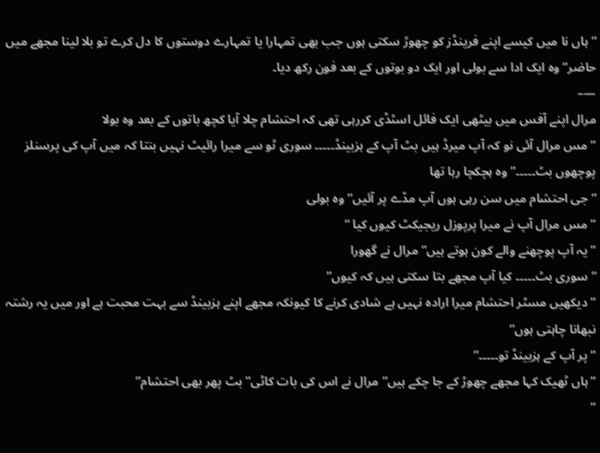” ہاں نا میں کیسے اپنے فرینڈز کو چھوڑ سکتی ہوں جب بھی تمہارا یا تمہارے دوستوں کا دل کرے تو بلا لینا مجھے میں حاضر” وہ ایک ادا سے بولی اور ایک دو بوتوں کے بعد فون رکھ دیا۔
—–
مرال اپنے آفس میں بیٹھی ایک فائل اسٹڈی کررہی تھی کہ احتشام چلا آیا کچھ باتوں کے بعد وہ بولا
” مس مرال آئی نو کہ آپ میرڈ ہیں بٹ آپ کے ہزبینڈ۔۔۔۔۔ سوری ٹو سے میرا رائیٹ نہیں بنتا کہ میں آپ کی پرسنلز پوچھوں بٹ۔۔۔۔۔” وہ ہچکچا رہا تھا
” جی احتشام میں سن رہی ہوں آپ مدّے پر آئیں” وہ بولی
” مس مرال آپ نے میرا پرپوزل ریجیکٹ کیوں کیا “
” یہ آپ پوچھنے والے کون ہوتے ہیں” مرال نے گھورا
” سوری بٹ۔۔۔۔۔ کیا آپ مجھے بتا سکتی ہیں کہ کیوں”
” دیکھیں مسٹر احتشام میرا ارادہ نہیں ہے شادی کرنے کا کیونکہ مجھے اپنے ہزبینڈ سے بہت محبت ہے اور میں یہ رشتہ نبھانا چاہتی ہوں”
” پر آپ کے ہزبینڈ تو۔۔۔۔۔”
” ہاں ٹھیک کہا مجھے چھوڑ کے جا چکے ہیں” مرال نے اس کی بات کاٹی” بٹ پھر بھی احتشام”
”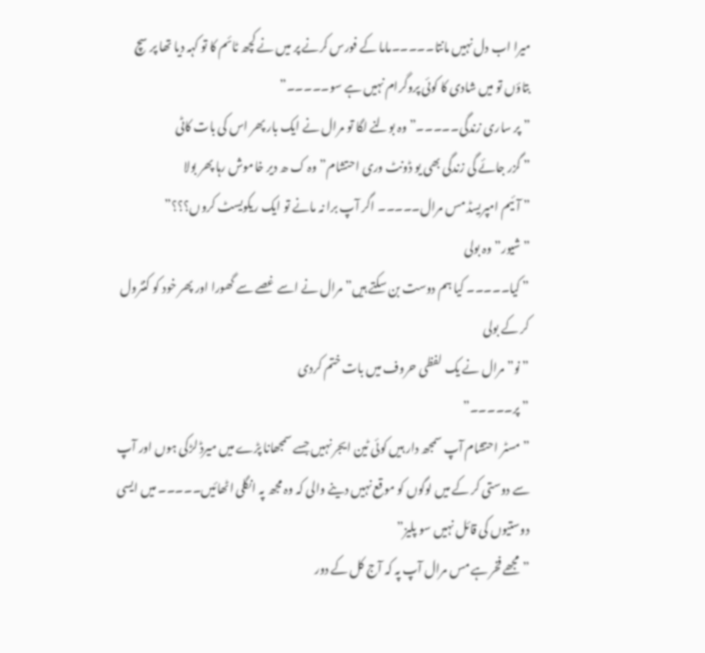میرا اب دل نہیں مانتا۔۔۔۔۔ماما کے فورس کرنے پر میں نے کچھ ٹائم کا تو کہہ دیا تھا پر سچ بتاؤں تو میں شادی کا کوئی پروگرام نہیں ہے سو۔۔۔۔۔”
” پر ساری زندگی۔۔۔۔۔” وہ بولنے لگا تو مرال نے ایک بار پھر اس کی بات کاٹی
” گزر جائے گی زندگی بھی یو ڈونٹ وری احتشام” وہ ک ھ دیر خاموش رہا پھر بولا
” آئیم امپریسڈ مس مرال۔۔۔۔۔ اگر آپ برا نہ مانے تو ایک ریکویسٹ کروں؟؟؟”
” شیور” وہ بولی
” کیا۔۔۔۔۔ کیا ہم دوست بن سکتے ہیں” مرال نے اسے غصے سے گھورا اور پھر خود کو کنٹرول کر کے بولی
” نو” مرال نے یک لفظی حروف میں بات ختم کردی
” پر۔۔۔۔۔”
” مسٹر احتشام آپ سمجھ دار ہیں کوئی ٹین ایجر نہیں جسے سمجھانا پڑے میں میرڈ لڑکی ہوں اور آپ سے دوستی کر کے میں لوگوں کو موقع نہیں دینے والی کہ وہ مجھ پہ انگلی اٹھائیں۔۔۔۔۔ میں ایسی دوستیوں کی قائل نہیں سو پلیز”
” مجھے فخر ہے مس مرال آپ پہ کہ آج کل کے دور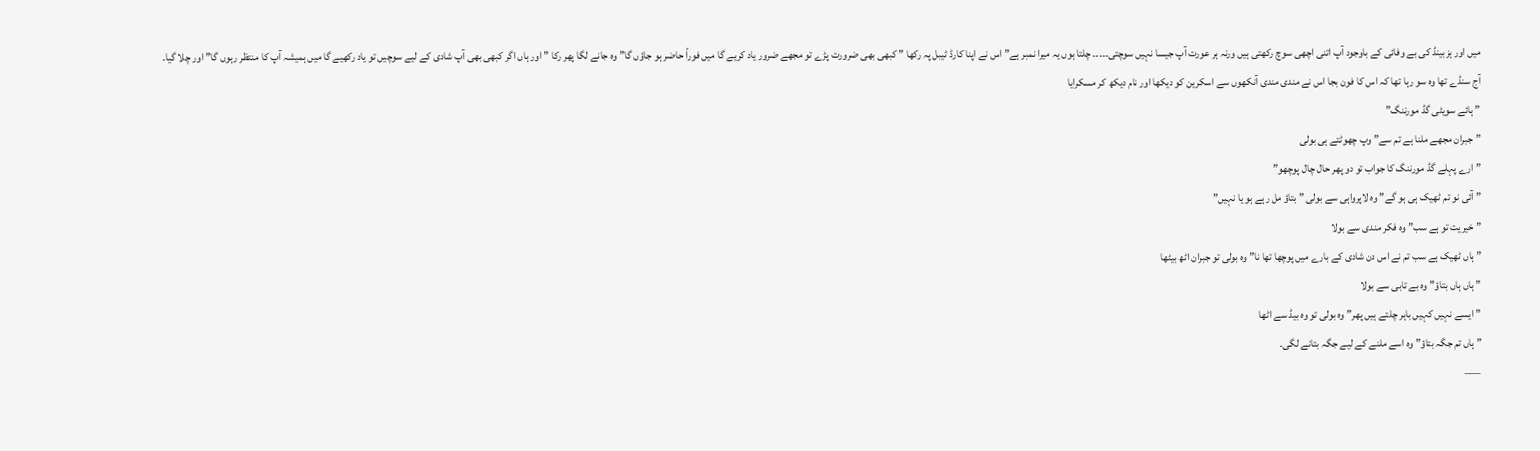میں اور ہزبینڈ کی بے وفائی کے باوجود آپ اتنی اچھی سوچ رکھتی ہیں ورنہ ہر عورت آپ جیسا نہیں سوچتی۔۔۔۔۔ چلتا ہوں یہ میرا نمبر ہے” اس نے اپنا کارڈ ٹیبل پہ رکھا ” کبھی بھی ضرورت پڑے تو مجھے ضرور یاد کریے گا میں فوراً حاضر ہو جاؤں گا” وہ جانے لگا پھر رکا ” اور ہاں اگر کبھی بھی آپ شادی کے لیے سوچیں تو یاد رکھیے گا میں ہمیشہ آپ کا منتظر رہوں گا” اور چلا گیا۔
آج سنڈے تھا وہ سو رہا تھا کہ اس کا فون بجا اس نے مندی مندی آنکھوں سے اسکرین کو دیکھا اور نام دیکھ کر مسکرایا
” ہائے سویٹی گڈ مورننگ”
” جبران مجھے ملنا ہے تم سے” وپ چھوٹتے ہی بولی
” ارے پہلے گڈ مورننگ کا جواب تو دو پھر حال چال پوچھو”
” آئی نو تم ٹھیک ہی ہو گے” وہ لاپرواہی سے بولی ” بتاؤ مل رہے ہو یا نہیں”
” خیریت تو ہے سب” وہ فکر مندی سے بولا
” ہاں ٹھیک ہے سب تم نے اس دن شادی کے بارے میں پوچھا تھا نا” وہ بولی تو جبران اٹھ بیٹھا
” ہاں ہاں بتاؤ” وہ بے تابی سے بولا
” ایسے نہیں کہیں باہر چلتے ہیں پھر” وہ بولی تو وہ بیڈ سے اٹھا
” ہاں تم جگہ بتاؤ” وہ اسے ملنے کے لیے جگہ بتانے لگی۔
—–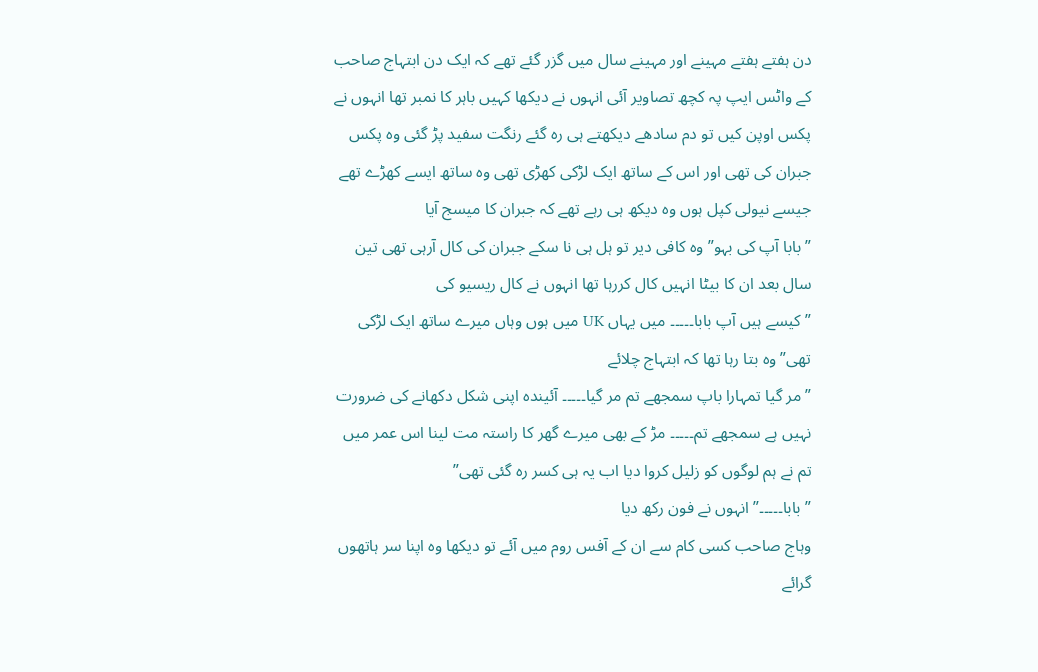دن ہفتے ہفتے مہینے اور مہینے سال میں گزر گئے تھے کہ ایک دن ابتہاج صاحب کے واٹس ایپ پہ کچھ تصاویر آئی انہوں نے دیکھا کہیں باہر کا نمبر تھا انہوں نے پکس اوپن کیں تو دم سادھے دیکھتے ہی رہ گئے رنگت سفید پڑ گئی وہ پکس جبران کی تھی اور اس کے ساتھ ایک لڑکی کھڑی تھی وہ ساتھ ایسے کھڑے تھے جیسے نیولی کپل ہوں وہ دیکھ ہی رہے تھے کہ جبران کا میسج آیا
” بابا آپ کی بہو” وہ کافی دیر تو ہل ہی نا سکے جبران کی کال آرہی تھی تین سال بعد ان کا بیٹا انہیں کال کررہا تھا انہوں نے کال ریسیو کی
” کیسے ہیں آپ بابا۔۔۔۔۔ میں یہاں UK میں ہوں وہاں میرے ساتھ ایک لڑکی تھی” وہ بتا رہا تھا کہ ابتہاج چلائے
” مر گیا تمہارا باپ سمجھے تم مر گیا۔۔۔۔۔ آئیندہ اپنی شکل دکھانے کی ضرورت نہیں ہے سمجھے تم۔۔۔۔۔ مڑ کے بھی میرے گھر کا راستہ مت لینا اس عمر میں تم نے ہم لوگوں کو زلیل کروا دیا اب یہ ہی کسر رہ گئی تھی”
” بابا۔۔۔۔۔” انہوں نے فون رکھ دیا
وہاج صاحب کسی کام سے ان کے آفس روم میں آئے تو دیکھا وہ اپنا سر ہاتھوں گرائے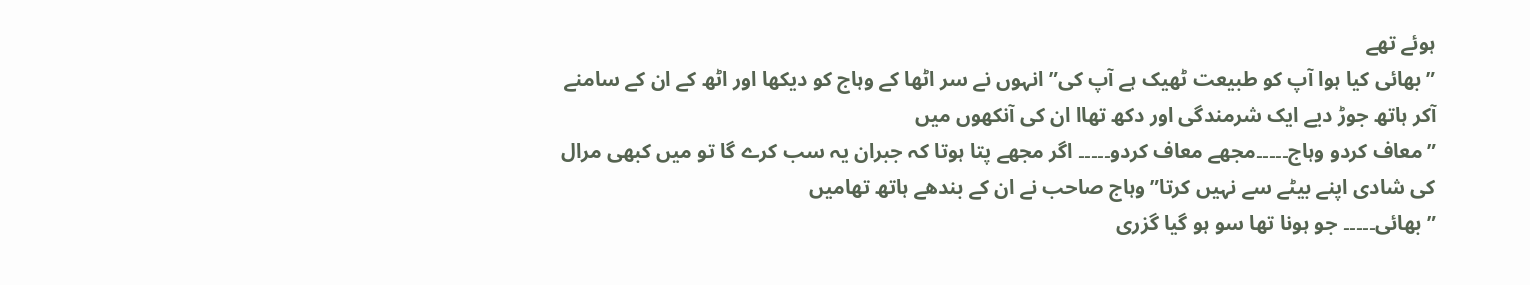ہوئے تھے
” بھائی کیا ہوا آپ کو طبیعت ٹھیک ہے آپ کی” انہوں نے سر اٹھا کے وہاج کو دیکھا اور اٹھ کے ان کے سامنے آکر ہاتھ جوڑ دیے ایک شرمندگی اور دکھ تھاا ان کی آنکھوں میں
” معاف کردو وہاج۔۔۔۔۔مجھے معاف کردو۔۔۔۔۔ اگر مجھے پتا ہوتا کہ جبران یہ سب کرے گا تو میں کبھی مرال کی شادی اپنے بیٹے سے نہیں کرتا” وہاج صاحب نے ان کے بندھے ہاتھ تھامیں
” بھائی۔۔۔۔۔ جو ہونا تھا سو ہو گیا گزری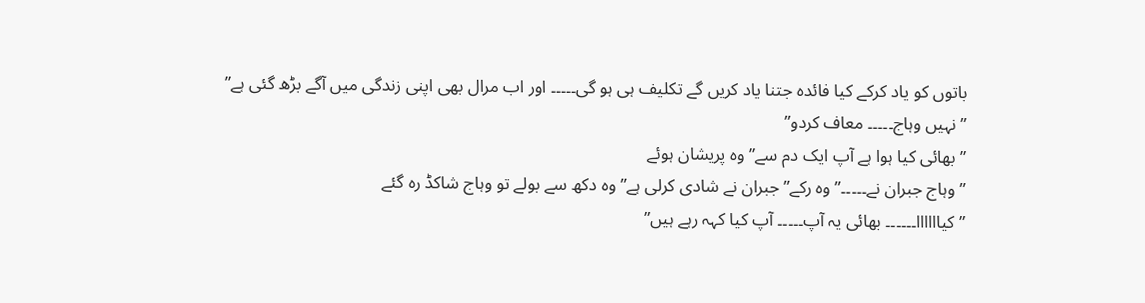باتوں کو یاد کرکے کیا فائدہ جتنا یاد کریں گے تکلیف ہی ہو گی۔۔۔۔۔ اور اب مرال بھی اپنی زندگی میں آگے بڑھ گئی ہے”
” نہیں وہاج۔۔۔۔۔ معاف کردو”
” بھائی کیا ہوا ہے آپ ایک دم سے” وہ پریشان ہوئے
” وہاج جبران نے۔۔۔۔۔” وہ رکے” جبران نے شادی کرلی ہے” وہ دکھ سے بولے تو وہاج شاکڈ رہ گئے
” کیاااااا۔۔۔۔۔۔ بھائی یہ آپ۔۔۔۔۔ آپ کیا کہہ رہے ہیں”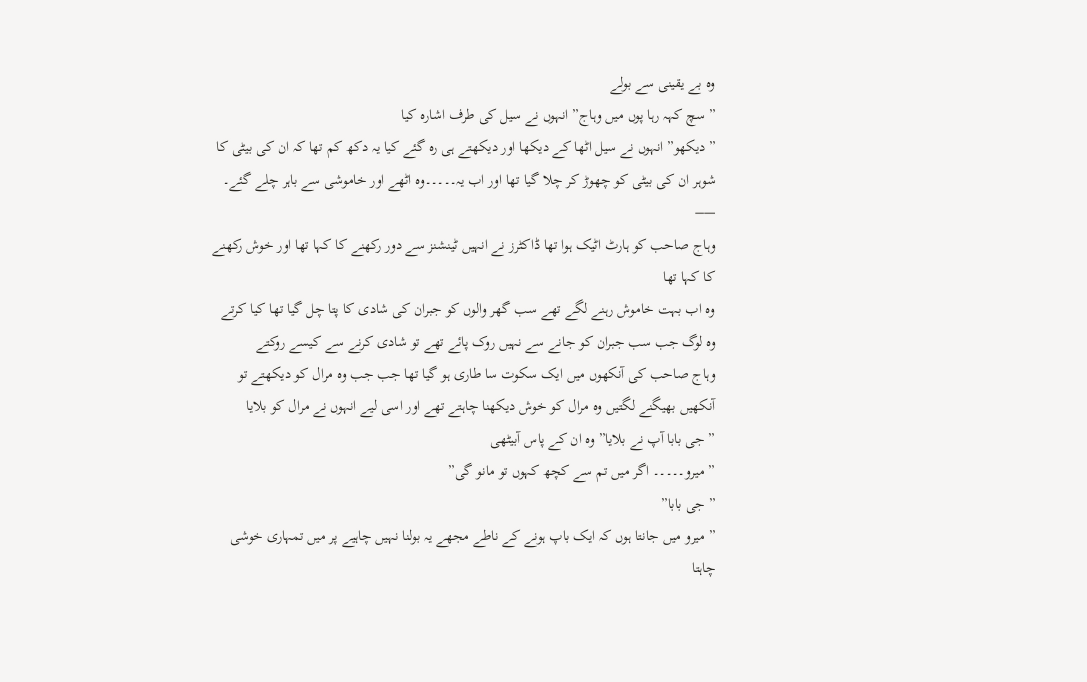وہ بے یقینی سے بولے
” سچ کہہ رہا پوں میں وہاج” انہوں نے سیل کی طرف اشارہ کیا
” دیکھو” انہوں نے سیل اٹھا کے دیکھا اور دیکھتے ہی رہ گئے کیا یہ دکھ کم تھا کہ ان کی بیٹی کا شوہر ان کی بیٹی کو چھوڑ کر چلا گیا تھا اور اب یہ۔۔۔۔۔وہ اٹھے اور خاموشی سے باہر چلے گئے۔
—–
وہاج صاحب کو ہارٹ اٹیک ہوا تھا ڈاکٹرز نے انہیں ٹینشنز سے دور رکھنے کا کہا تھا اور خوش رکھنے کا کہا تھا
وہ اب بہت خاموش رہنے لگے تھے سب گھر والوں کو جبران کی شادی کا پتا چل گیا تھا کیا کرتے وہ لوگ جب سب جبران کو جانے سے نہیں روک پائے تھے تو شادی کرنے سے کیسے روکتے
وہاج صاحب کی آنکھوں میں ایک سکوت سا طاری ہو گیا تھا جب جب وہ مرال کو دیکھتے تو آنکھیں بھیگنے لگتیں وہ مرال کو خوش دیکھنا چاہتے تھے اور اسی لیے انہوں نے مرال کو بلایا
” جی بابا آپ نے بلایا” وہ ان کے پاس آبیٹھی
” میرو۔۔۔۔۔ اگر میں تم سے کچھ کہوں تو مانو گی”
” جی بابا”
” میرو میں جانتا ہوں کہ ایک باپ ہونے کے ناطے مجھے یہ بولنا نہیں چاہیے پر میں تمہاری خوشی چاہتا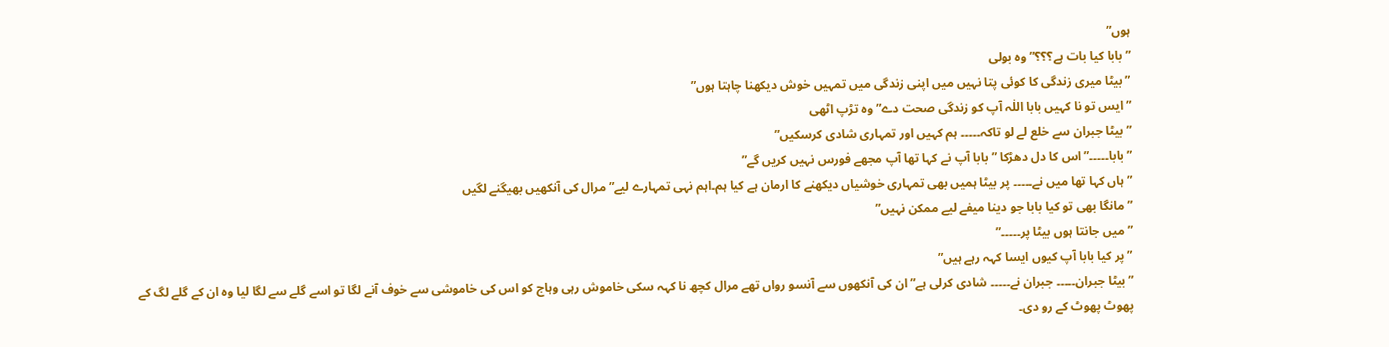ہوں”
” بابا کیا بات ہے؟؟؟” وہ بولی
” بیٹا میری زندگی کا کوئی پتا نہیں میں اپنی زندگی میں تمہیں خوش دیکھنا چاہتا ہوں”
” ایس تو نا کہیں بابا اللٰہ آپ کو زندگی صحت دے” وہ تڑپ اٹھی
” بیٹا جبران سے خلع لے لو تاکہ۔۔۔۔۔ ہم کہیں اور تمہاری شادی کرسکیں”
” بابا۔۔۔۔۔” اس کا دل دھڑکا ” بابا آپ نے کہا تھا آپ مجھے فورس نہیں کریں گے”
” ہاں کہا تھا میں نے۔۔۔۔۔ پر بیٹا ہمیں بھی تمہاری خوشیاں دیکھنے کا ارمان ہے کیا ہم۔اہم نہی تمہارے لیے” مرال کی آنکھیں بھیگنے لگیں
” مانگا بھی تو کیا بابا جو دینا میفے لیے ممکن نہیں”
” میں جانتا ہوں بیٹا پر۔۔۔۔۔”
” پر کیا بابا آپ کیوں ایسا کہہ رہے ہیں”
” بیٹا جبران۔۔۔۔۔ جبران نے۔۔۔۔۔ شادی کرلی ہے” ان کی آنکھوں سے آنسو رواں تھے مرال کچھ نا کہہ سکی خاموش رہی وہاج کو اس کی خاموشی سے خوف آنے لگا تو اسے گلے سے لگا لیا وہ ان کے گلے لگ کے پھوٹ پھوٹ کے رو دی۔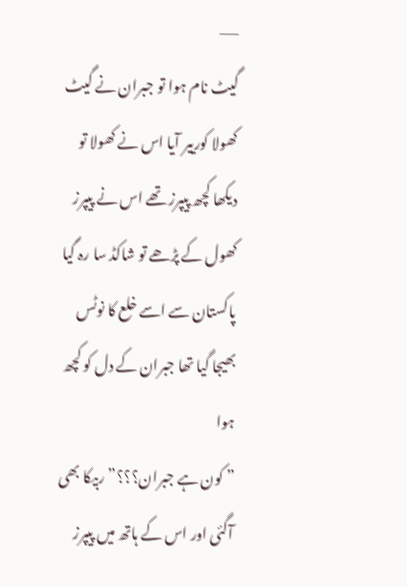—–
گیٹ نام ہوا تو جبران نے گیٹ کھولا کورییر آیا اس نے کھولا تو دیکھا کچھ پیپرز تھے اس نے پیپرز کھول کے پڑھے تو شاکڈ سا رہ گیا پاکستان سے اسے خلع کا نوٹس بھیجا گیا تھا جبران کے دل کو کچھ ہوا
” کون ہے جبران؟؟؟” ربیکا بھی آگئی اور اس کے ہاتھ میں پیپرز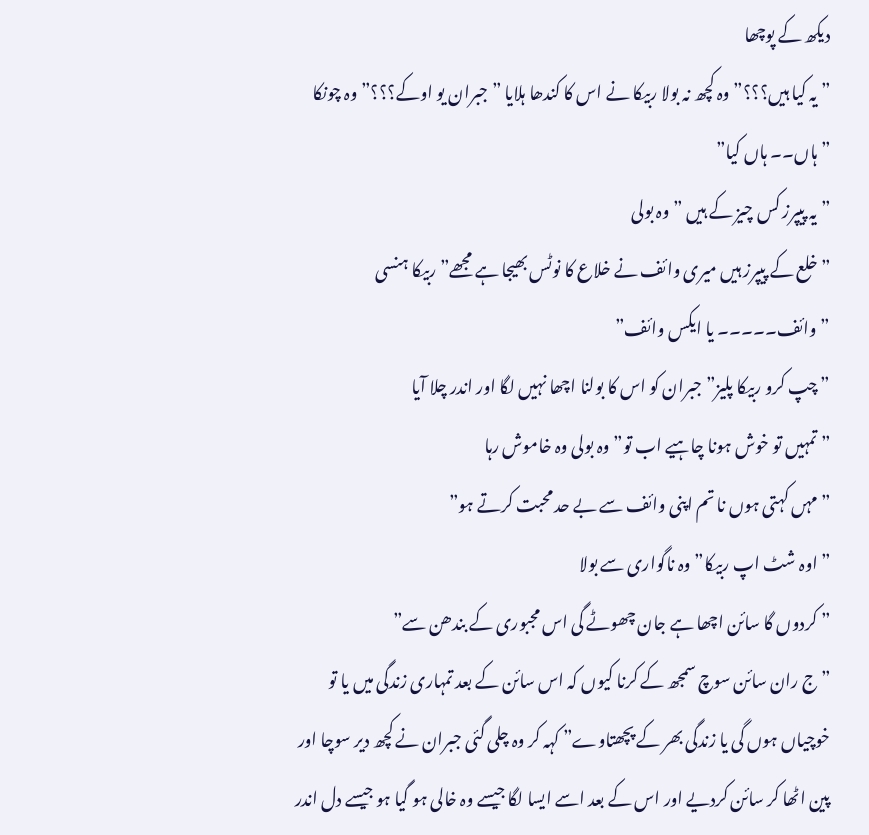دیکھ کے پوچھا
” یہ کیا ہیں؟؟؟” وہ کچھ نہ بولا ربیکا نے اس کا کندھا ہلایا ” جبران یو اوکے؟؟؟” وہ چونکا
” ہاں۔۔ ہاں کیا”
” یہ پیپرز کس چیز کے ہیں ” وہ بولی
” خلع کے پیپرز ہیں میری وائف نے خلاع کا نوٹس بھیجا ہے مجھے” ربیکا ہنسی
” وائف۔۔۔۔۔ یا ایکس وائف”
” چپ کرو ربیکا پلیز” جبران کو اس کا بولنا اچھا نہیں لگا اور اندر چلا آیا
” تمہیں تو خوش ہونا چاہیے اب تو” وہ بولی وہ خاموش رہا
” مہں کہتی ہوں نا تم اپنی وائف سے بے حد محبت کرتے ہو”
” اوہ شٹ اپ ربیکا” وہ ناگواری سے بولا
” کردوں گا سائن اچھا ہے جان چھوٹے گی اس مجبوری کے بندھن سے”
” ج ران سائن سوچ سمجھ کے کرنا کیوں کہ اس سائن کے بعد تمہاری زندگی میں یا تو خوچیاں ہوں گی یا زندگی بھر کے پچھتاوے” کہہ کر وہ چلی گئی جبران نے کچھ دیر سوچا اور پین اٹھا کر سائن کردیے اور اس کے بعد اسے ایسا لگا جیسے وہ خالی ہو گیا ہو جیسے دل اندر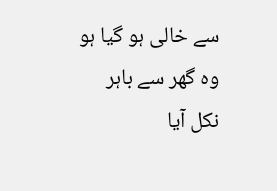سے خالی ہو گیا ہو وہ گھر سے باہر نکل آیا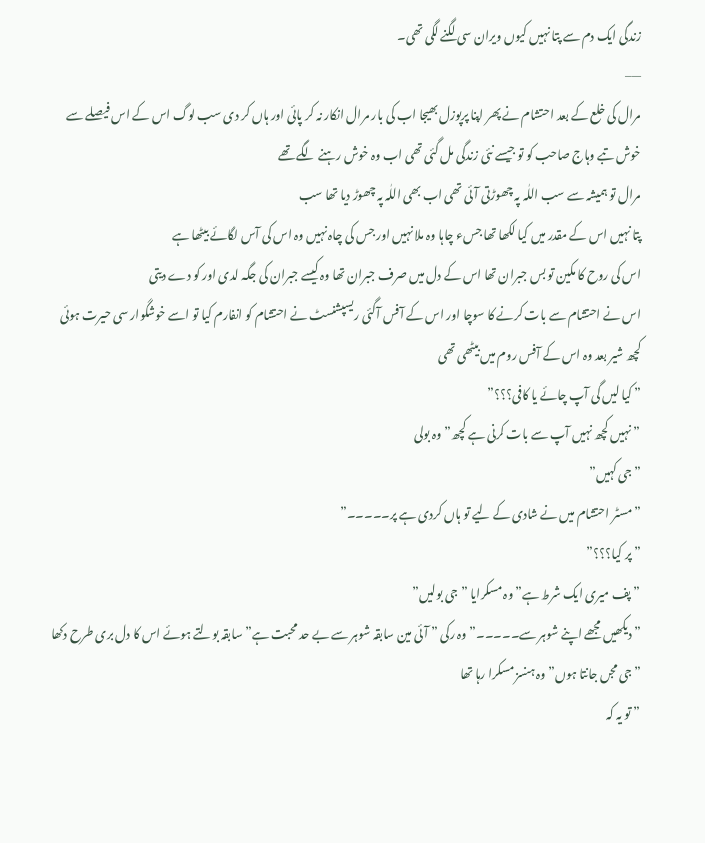زندگی ایک دم سے پتا نہیں کیوں ویران سی لگنے لگی تھی۔
—–
مرال کی خلع کے بعد احتشام نے پھر اپنا پرپوزل بھیجا اب کی بار مرال انکار نہ کر پائی اور ہاں کر دی سب لوگ اس کے اس فیصلے سے خوش تبے وہاج صاحب کو تو جیسے نئی زندگی مل گئی تھی اب وہ خوش رہنے لگے تھے
مرال تو ہمیشہ سے سب اللٰہ پہ چھوڑتی آئی تھی اب بھی اللٰہ پہ چھوڑ دیا تھا سب
پتا نہیں اس کے مقدر میں کیا لکھا تھا جسء چاہا وہ ملا نہیں اور جس کی چاہ نہیں وہ اس کی آس لگائے بیٹھا ہے
اس کی روح کا مکین تو بس جبران تھا اس کے دل میں صرف جبران تھا وہ کیسے جبران کی جگہ لدی اور کو دے دیتی
اس نے احتشام سے بات کرنے کا سوچا اور اس کے آفس آگئی ریسپشنسٹ نے احتشام کو انفارم کیا تو اسے خوشگوار سی حیرت ہوئی کچھ شیر بعد وہ اس کے آفس روم میں بیٹھی تھی
” کیا لیں گی آپ چائے یا کافی؟؟؟”
” نہیں کچھ نہیں آپ سے بات کرنی ہے کچھ” وہ بولی
” جی کہیں”
” مسٹر احتشام میں نے شادی کے لیے تو ہاں کردی ہے پر۔۔۔۔۔”
” پر کیا؟؟؟”
” پف میری ایک شرط ہے” وہ مسکرایا ” جی بولیں”
” دیکھیں مجھے اپنے شوہر سے۔۔۔۔۔” وہ رکی ” آئی مین سابقہ شوہر سے بے حد محبت ہے” سابقہ بولتے ہوئے اس کا دل بری طرح دکھا
” جی مجں جانتا ہوں” وہ ہنسز مسکرا رہا تھا
” تو یہ کہ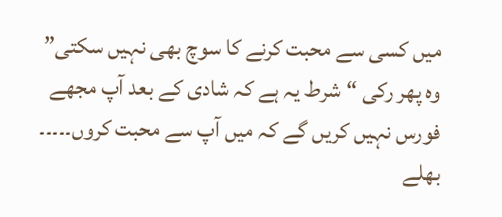میں کسی سے محبت کرنے کا سوچ بھی نہیں سکتی” وہ پھر رکی “شرط یہ ہے کہ شادی کے بعد آپ مجھے فورس نہیں کریں گے کہ میں آپ سے محبت کروں۔۔۔۔۔ بھلے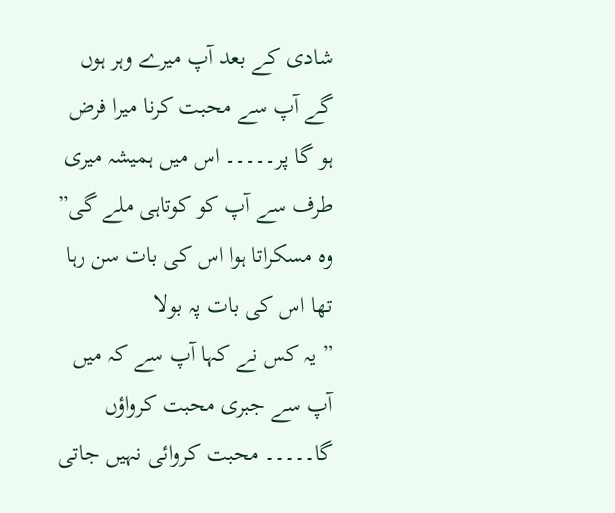شادی کے بعد آپ میرے وہر ہوں گے آپ سے محبت کرنا میرا فرض ہو گا پر۔۔۔۔۔ اس میں ہمیشہ میری طرف سے آپ کو کوتاہی ملے گی” وہ مسکراتا ہوا اس کی بات سن رہا تھا اس کی بات پہ بولا
” یہ کس نے کہا آپ سے کہ میں آپ سے جبری محبت کرواؤں گا۔۔۔۔۔ محبت کروائی نہیں جاتی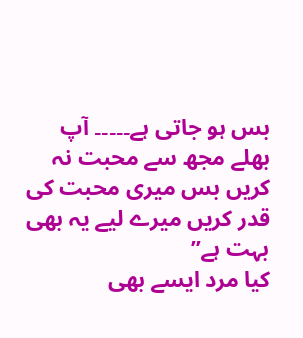بس ہو جاتی ہے۔۔۔۔۔ آپ بھلے مجھ سے محبت نہ کریں بس میری محبت کی قدر کریں میرے لیے یہ بھی بہت ہے”
کیا مرد ایسے بھی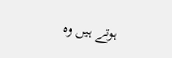ہوتے ہیں وہ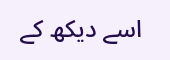اسے دیکھ کے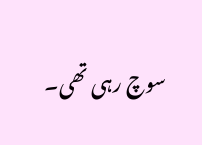سوچ رہی تھی۔